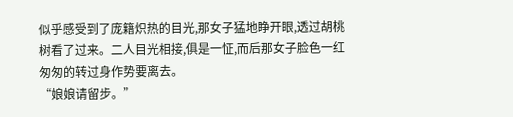似乎感受到了庞籍炽热的目光,那女子猛地睁开眼,透过胡桃树看了过来。二人目光相接,俱是一怔,而后那女子脸色一红匆匆的转过身作势要离去。
“娘娘请留步。”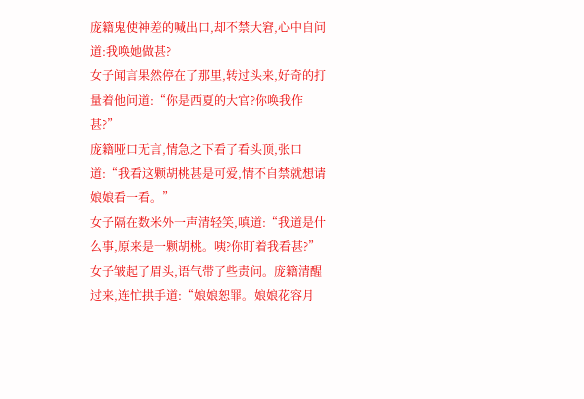庞籍鬼使神差的喊出口,却不禁大窘,心中自问道:我唤她做甚?
女子闻言果然停在了那里,转过头来,好奇的打量着他问道:“你是西夏的大官?你唤我作甚?”
庞籍哑口无言,情急之下看了看头顶,张口道:“我看这颗胡桃甚是可爱,情不自禁就想请娘娘看一看。”
女子隔在数米外一声清轻笑,嗔道:“我道是什么事,原来是一颗胡桃。咦?你盯着我看甚?”
女子皱起了眉头,语气带了些责问。庞籍清醒过来,连忙拱手道:“娘娘恕罪。娘娘花容月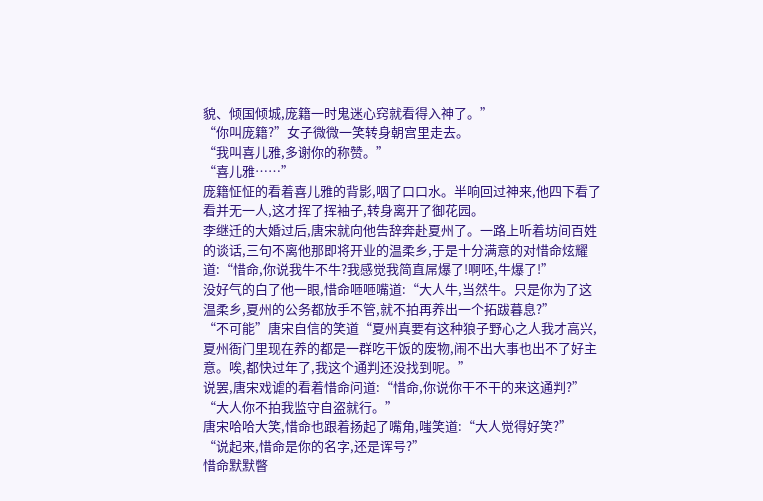貌、倾国倾城,庞籍一时鬼迷心窍就看得入神了。”
“你叫庞籍?”女子微微一笑转身朝宫里走去。
“我叫喜儿雅,多谢你的称赞。”
“喜儿雅……”
庞籍怔怔的看着喜儿雅的背影,咽了口口水。半响回过神来,他四下看了看并无一人,这才挥了挥袖子,转身离开了御花园。
李继迁的大婚过后,唐宋就向他告辞奔赴夏州了。一路上听着坊间百姓的谈话,三句不离他那即将开业的温柔乡,于是十分满意的对惜命炫耀道:“惜命,你说我牛不牛?我感觉我简直屌爆了!啊呸,牛爆了!”
没好气的白了他一眼,惜命咂咂嘴道:“大人牛,当然牛。只是你为了这温柔乡,夏州的公务都放手不管,就不拍再养出一个拓跋暮息?”
“不可能”唐宋自信的笑道“夏州真要有这种狼子野心之人我才高兴,夏州衙门里现在养的都是一群吃干饭的废物,闹不出大事也出不了好主意。唉,都快过年了,我这个通判还没找到呢。”
说罢,唐宋戏谑的看着惜命问道:“惜命,你说你干不干的来这通判?”
“大人你不拍我监守自盗就行。”
唐宋哈哈大笑,惜命也跟着扬起了嘴角,嗤笑道:“大人觉得好笑?”
“说起来,惜命是你的名字,还是诨号?”
惜命默默瞥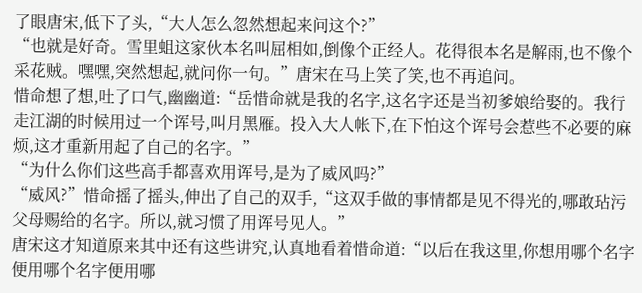了眼唐宋,低下了头,“大人怎么忽然想起来问这个?”
“也就是好奇。雪里蛆这家伙本名叫屈相如,倒像个正经人。花得很本名是解雨,也不像个采花贼。嘿嘿,突然想起,就问你一句。”唐宋在马上笑了笑,也不再追问。
惜命想了想,吐了口气,幽幽道:“岳惜命就是我的名字,这名字还是当初爹娘给娶的。我行走江湖的时候用过一个诨号,叫月黑雁。投入大人帐下,在下怕这个诨号会惹些不必要的麻烦,这才重新用起了自己的名字。”
“为什么你们这些高手都喜欢用诨号,是为了威风吗?”
“威风?”惜命摇了摇头,伸出了自己的双手,“这双手做的事情都是见不得光的,哪敢玷污父母赐给的名字。所以,就习惯了用诨号见人。”
唐宋这才知道原来其中还有这些讲究,认真地看着惜命道:“以后在我这里,你想用哪个名字便用哪个名字便用哪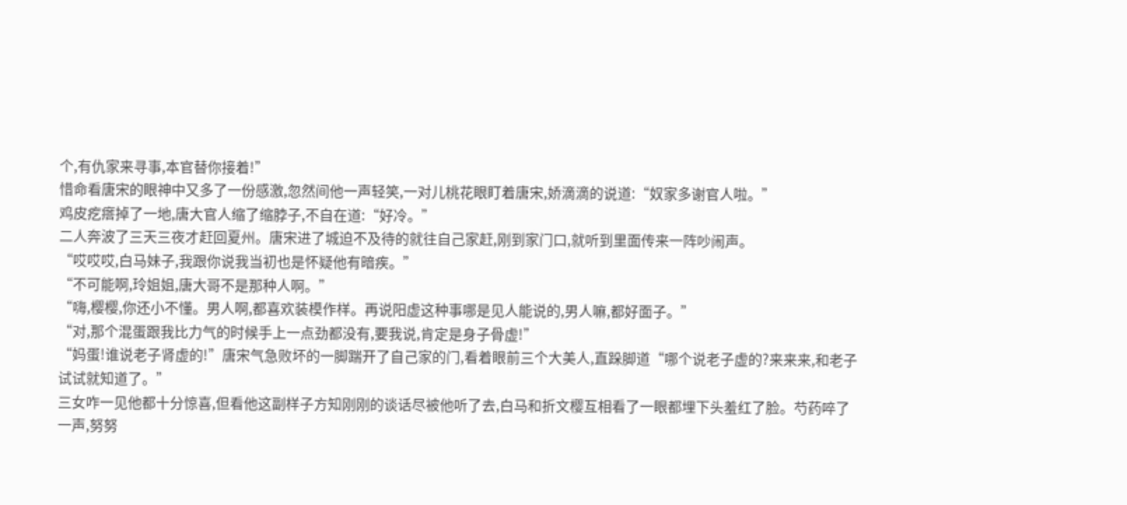个,有仇家来寻事,本官替你接着!”
惜命看唐宋的眼神中又多了一份感激,忽然间他一声轻笑,一对儿桃花眼盯着唐宋,娇滴滴的说道:“奴家多谢官人啦。”
鸡皮疙瘩掉了一地,唐大官人缩了缩脖子,不自在道:“好冷。”
二人奔波了三天三夜才赶回夏州。唐宋进了城迫不及待的就往自己家赶,刚到家门口,就听到里面传来一阵吵闹声。
“哎哎哎,白马妹子,我跟你说我当初也是怀疑他有暗疾。”
“不可能啊,玲姐姐,唐大哥不是那种人啊。”
“嗨,樱樱,你还小不懂。男人啊,都喜欢装模作样。再说阳虚这种事哪是见人能说的,男人嘛,都好面子。”
“对,那个混蛋跟我比力气的时候手上一点劲都没有,要我说,肯定是身子骨虚!”
“妈蛋!谁说老子肾虚的!”唐宋气急败坏的一脚踹开了自己家的门,看着眼前三个大美人,直跺脚道“哪个说老子虚的?来来来,和老子试试就知道了。”
三女咋一见他都十分惊喜,但看他这副样子方知刚刚的谈话尽被他听了去,白马和折文樱互相看了一眼都埋下头羞红了脸。芍药啐了一声,努努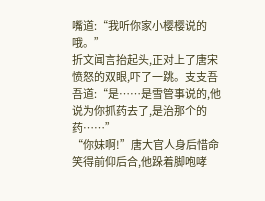嘴道:“我听你家小樱樱说的哦。”
折文闻言抬起头,正对上了唐宋愤怒的双眼,吓了一跳。支支吾吾道:“是……是雪管事说的,他说为你抓药去了,是治那个的药……”
“你妹啊!”唐大官人身后惜命笑得前仰后合,他跺着脚咆哮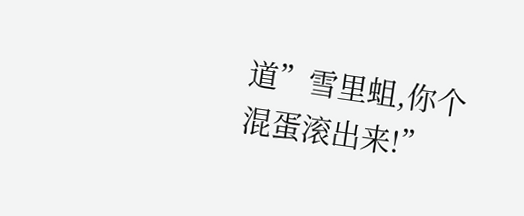道”雪里蛆,你个混蛋滚出来!”